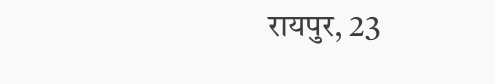रायपुर, 23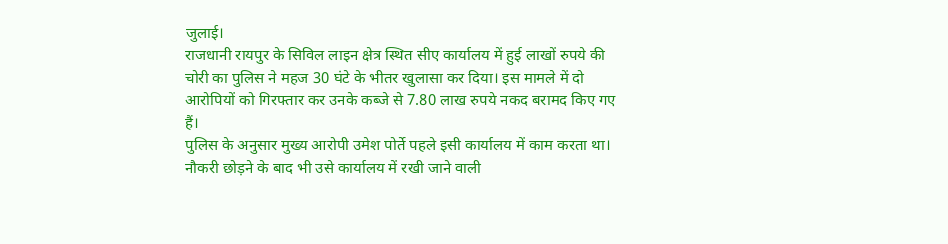जुलाई।
राजधानी रायपुर के सिविल लाइन क्षेत्र स्थित सीए कार्यालय में हुई लाखों रुपये की चोरी का पुलिस ने महज 30 घंटे के भीतर खुलासा कर दिया। इस मामले में दो आरोपियों को गिरफ्तार कर उनके कब्जे से 7.80 लाख रुपये नकद बरामद किए गए हैं।
पुलिस के अनुसार मुख्य आरोपी उमेश पोर्ते पहले इसी कार्यालय में काम करता था। नौकरी छोड़ने के बाद भी उसे कार्यालय में रखी जाने वाली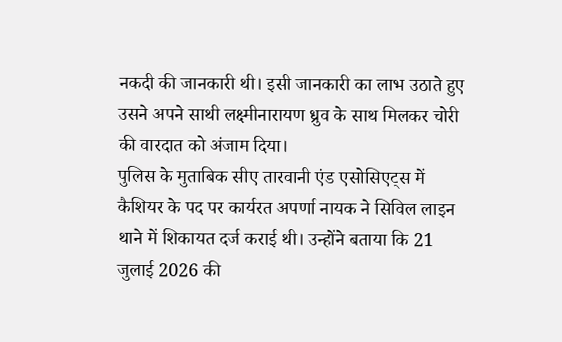नकदी की जानकारी थी। इसी जानकारी का लाभ उठाते हुए उसने अपने साथी लक्ष्मीनारायण ध्रुव के साथ मिलकर चोरी की वारदात को अंजाम दिया।
पुलिस के मुताबिक सीए तारवानी एंड एसोसिएट्स में कैशियर के पद पर कार्यरत अपर्णा नायक ने सिविल लाइन थाने में शिकायत दर्ज कराई थी। उन्होंने बताया कि 21 जुलाई 2026 की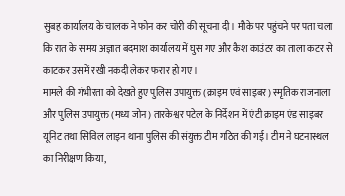सुबह कार्यालय के चालक ने फोन कर चोरी की सूचना दी। मौके पर पहुंचने पर पता चला कि रात के समय अज्ञात बदमाश कार्यालय में घुस गए और कैश काउंटर का ताला कटर से काटकर उसमें रखी नकदी लेकर फरार हो गए।
मामले की गंभीरता को देखते हुए पुलिस उपायुक्त (क्राइम एवं साइबर) स्मृतिक राजनाला और पुलिस उपायुक्त (मध्य जोन) तारकेश्वर पटेल के निर्देशन में एंटी क्राइम एंड साइबर यूनिट तथा सिविल लाइन थाना पुलिस की संयुक्त टीम गठित की गई। टीम ने घटनास्थल का निरीक्षण किया,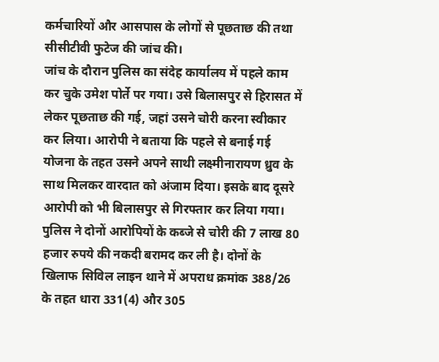कर्मचारियों और आसपास के लोगों से पूछताछ की तथा सीसीटीवी फुटेज की जांच की।
जांच के दौरान पुलिस का संदेह कार्यालय में पहले काम कर चुके उमेश पोर्ते पर गया। उसे बिलासपुर से हिरासत में लेकर पूछताछ की गई, जहां उसने चोरी करना स्वीकार कर लिया। आरोपी ने बताया कि पहले से बनाई गई योजना के तहत उसने अपने साथी लक्ष्मीनारायण ध्रुव के साथ मिलकर वारदात को अंजाम दिया। इसके बाद दूसरे आरोपी को भी बिलासपुर से गिरफ्तार कर लिया गया।
पुलिस ने दोनों आरोपियों के कब्जे से चोरी की 7 लाख 80 हजार रुपये की नकदी बरामद कर ली है। दोनों के खिलाफ सिविल लाइन थाने में अपराध क्रमांक 388/26 के तहत धारा 331(4) और 305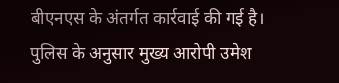बीएनएस के अंतर्गत कार्रवाई की गई है।
पुलिस के अनुसार मुख्य आरोपी उमेश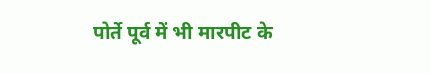पोर्ते पूर्व में भी मारपीट के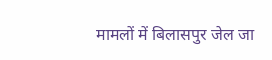मामलों में बिलासपुर जेल जा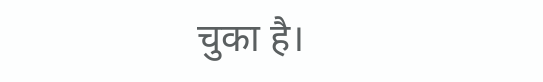चुका है।